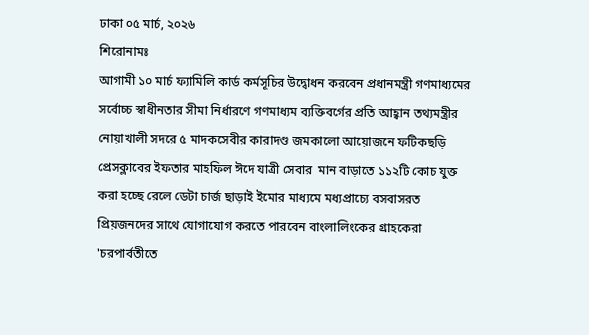ঢাকা ০৫ মার্চ, ২০২৬
শিরোনামঃ
আগামী ১০ মার্চ ফ্যামিলি কার্ড কর্মসূচির উদ্বোধন করবেন প্রধানমন্ত্রী গণমাধ্যমের সর্বোচ্চ স্বাধীনতার সীমা নির্ধারণে গণমাধ্যম ব্যক্তিবর্গের প্রতি আহ্বান তথ্যমন্ত্রীর নোয়াখালী সদরে ৫ মাদকসেবীর কারাদণ্ড জমকালো আয়োজনে ফটিকছড়ি প্রেসক্লাবের ইফতার মাহফিল ঈদে যাত্রী সেবার  মান বাড়াতে ১১২টি কোচ যুক্ত করা হচ্ছে রেলে ডেটা চার্জ ছাড়াই ইমোর মাধ্যমে মধ্যপ্রাচ্যে বসবাসরত প্রিয়জনদের সাথে যোগাযোগ করতে পারবেন বাংলালিংকের গ্রাহকেরা 'চরপার্বতীতে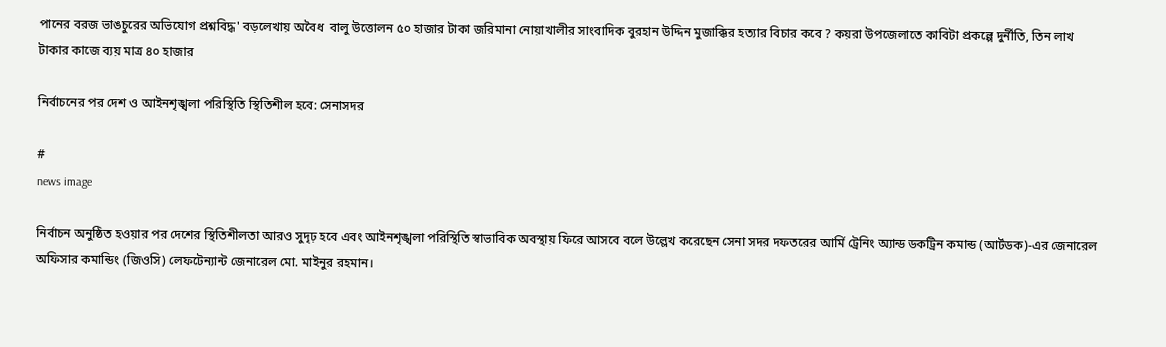পানের বরজ ভাঙচুরের অভিযোগ প্রশ্নবিদ্ধ' বড়লেখায় অবৈধ  বালু উত্তোলন ৫০ হাজার টাকা জরিমানা নোয়াখালীর সাংবাদিক বুরহান উদ্দিন মুজাক্কির হত্যার বিচার কবে ? কয়রা উপজেলাতে কাবিটা প্রকল্পে দুর্নীতি, তিন লাখ টাকার কাজে ব্যয় মাত্র ৪০ হাজার

নির্বাচনের পর দেশ ও আইনশৃঙ্খলা পরিস্থিতি স্থিতিশীল হবে: সেনাসদর

#
news image

নির্বাচন অনুষ্ঠিত হওয়ার পর দেশের স্থিতিশীলতা আরও সুদৃঢ় হবে এবং আইনশৃঙ্খলা পরিস্থিতি স্বাভাবিক অবস্থায় ফিরে আসবে বলে উল্লেখ করেছেন সেনা সদর দফতরের আর্মি ট্রেনিং অ্যান্ড ডকট্রিন কমান্ড (আর্টডক)-এর জেনারেল অফিসার কমান্ডিং (জিওসি) লেফটেন্যান্ট জেনারেল মো. মাইনুর রহমান।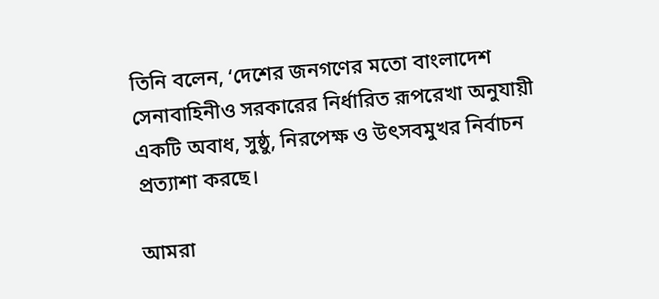তিনি বলেন, ‘দেশের জনগণের মতো বাংলাদেশ সেনাবাহিনীও সরকারের নির্ধারিত রূপরেখা অনুযায়ী একটি অবাধ, সুষ্ঠু, নিরপেক্ষ ও উৎসবমুখর নির্বাচন প্রত্যাশা করছে।

আমরা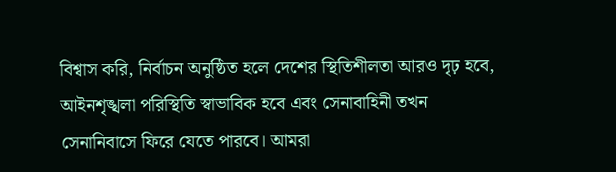বিশ্বাস করি, নির্বাচন অনুষ্ঠিত হলে দেশের স্থিতিশীলতা আরও দৃঢ় হবে, আইনশৃঙ্খলা পরিস্থিতি স্বাভাবিক হবে এবং সেনাবাহিনী তখন সেনানিবাসে ফিরে যেতে পারবে। আমরা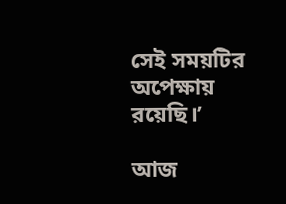সেই সময়টির অপেক্ষায় রয়েছি।’

আজ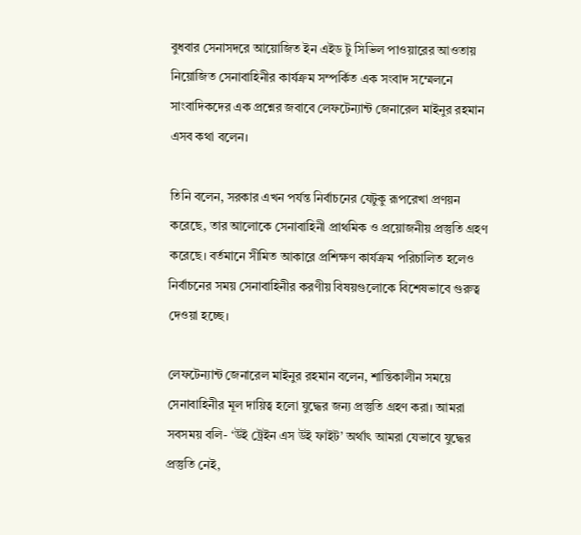বুধবার সেনাসদরে আয়োজিত ইন এইড টু সিভিল পাওয়ারের আওতায় নিয়োজিত সেনাবাহিনীর কার্যক্রম সম্পর্কিত এক সংবাদ সম্মেলনে সাংবাদিকদের এক প্রশ্নের জবাবে লেফটেন্যান্ট জেনারেল মাইনুর রহমান এসব কথা বলেন।

তিনি বলেন, সরকার এখন পর্যন্ত নির্বাচনের যেটুকু রূপরেখা প্রণয়ন করেছে, তার আলোকে সেনাবাহিনী প্রাথমিক ও প্রয়োজনীয় প্রস্তুতি গ্রহণ করেছে। বর্তমানে সীমিত আকারে প্রশিক্ষণ কার্যক্রম পরিচালিত হলেও নির্বাচনের সময় সেনাবাহিনীর করণীয় বিষয়গুলোকে বিশেষভাবে গুরুত্ব দেওয়া হচ্ছে।

লেফটেন্যান্ট জেনারেল মাইনুর রহমান বলেন, শান্তিকালীন সময়ে সেনাবাহিনীর মূল দায়িত্ব হলো যুদ্ধের জন্য প্রস্তুতি গ্রহণ করা। আমরা সবসময় বলি- ‘উই ট্রেইন এস উই ফাইট’ অর্থাৎ আমরা যেভাবে যুদ্ধের প্রস্তুতি নেই,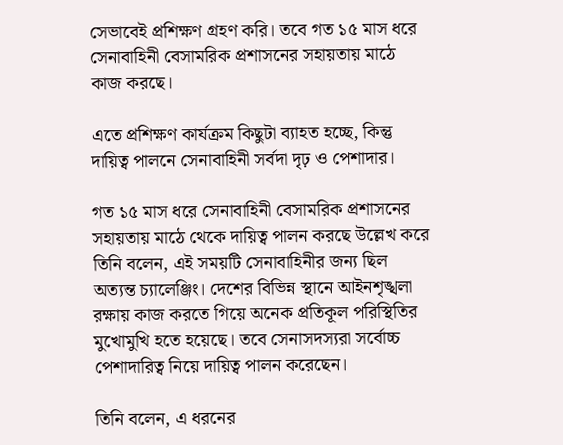সেভাবেই প্রশিক্ষণ গ্রহণ করি। তবে গত ১৫ মাস ধরে সেনাবাহিনী বেসামরিক প্রশাসনের সহায়তায় মাঠে কাজ করছে।

এতে প্রশিক্ষণ কার্যক্রম কিছুটা ব্যাহত হচ্ছে, কিন্তু দায়িত্ব পালনে সেনাবাহিনী সর্বদা দৃঢ় ও পেশাদার।

গত ১৫ মাস ধরে সেনাবাহিনী বেসামরিক প্রশাসনের সহায়তায় মাঠে থেকে দায়িত্ব পালন করছে উল্লেখ করে তিনি বলেন, এই সময়টি সেনাবাহিনীর জন্য ছিল অত্যন্ত চ্যালেঞ্জিং। দেশের বিভিন্ন স্থানে আইনশৃঙ্খলা রক্ষায় কাজ করতে গিয়ে অনেক প্রতিকূল পরিস্থিতির মুখোমুখি হতে হয়েছে। তবে সেনাসদস্যরা সর্বোচ্চ পেশাদারিত্ব নিয়ে দায়িত্ব পালন করেছেন।

তিনি বলেন, এ ধরনের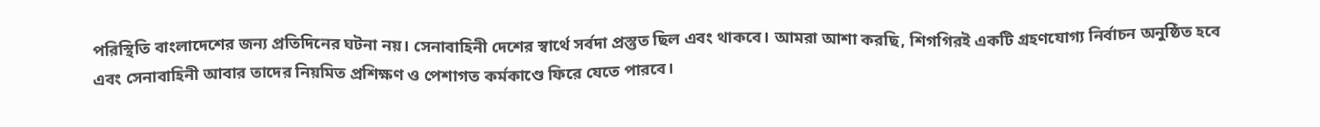পরিস্থিতি বাংলাদেশের জন্য প্রতিদিনের ঘটনা নয়। সেনাবাহিনী দেশের স্বার্থে সর্বদা প্রস্তুত ছিল এবং থাকবে। আমরা আশা করছি, শিগগিরই একটি গ্রহণযোগ্য নির্বাচন অনুষ্ঠিত হবে এবং সেনাবাহিনী আবার তাদের নিয়মিত প্রশিক্ষণ ও পেশাগত কর্মকাণ্ডে ফিরে যেতে পারবে।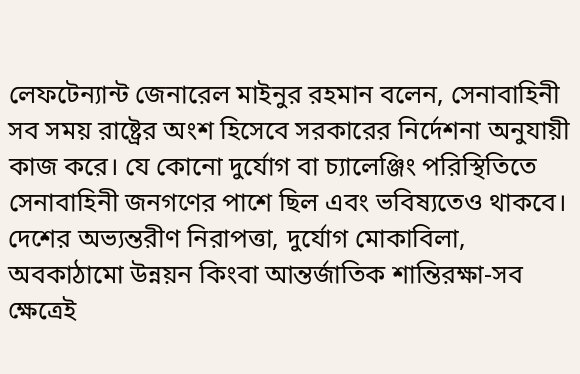লেফটেন্যান্ট জেনারেল মাইনুর রহমান বলেন, সেনাবাহিনী সব সময় রাষ্ট্রের অংশ হিসেবে সরকারের নির্দেশনা অনুযায়ী কাজ করে। যে কোনো দুর্যোগ বা চ্যালেঞ্জিং পরিস্থিতিতে সেনাবাহিনী জনগণের পাশে ছিল এবং ভবিষ্যতেও থাকবে। দেশের অভ্যন্তরীণ নিরাপত্তা, দুর্যোগ মোকাবিলা, অবকাঠামো উন্নয়ন কিংবা আন্তর্জাতিক শান্তিরক্ষা-সব ক্ষেত্রেই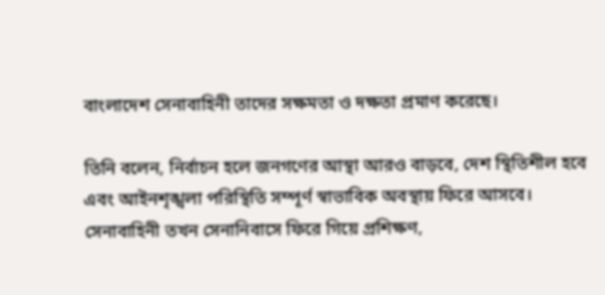বাংলাদেশ সেনাবাহিনী তাদের সক্ষমতা ও দক্ষতা প্রমাণ করেছে।

তিনি বলেন, নির্বাচন হলে জনগণের আস্থা আরও বাড়বে, দেশ স্থিতিশীল হবে এবং আইনশৃঙ্খলা পরিস্থিতি সম্পূর্ণ স্বাভাবিক অবস্থায় ফিরে আসবে। সেনাবাহিনী তখন সেনানিবাসে ফিরে গিয়ে প্রশিক্ষণ,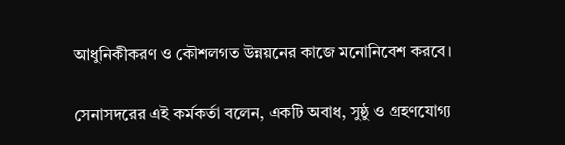আধুনিকীকরণ ও কৌশলগত উন্নয়নের কাজে মনোনিবেশ করবে।

সেনাসদরের এই কর্মকর্তা বলেন, একটি অবাধ, সুষ্ঠু ও গ্রহণযোগ্য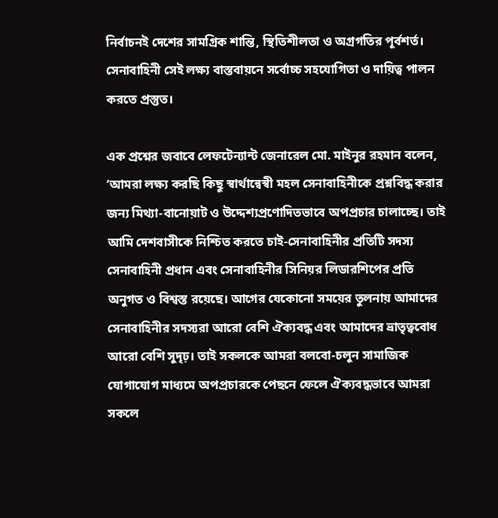নির্বাচনই দেশের সামগ্রিক শান্তি, স্থিতিশীলতা ও অগ্রগতির পূর্বশর্ত। সেনাবাহিনী সেই লক্ষ্য বাস্তবায়নে সর্বোচ্চ সহযোগিতা ও দায়িত্ব পালন করতে প্রস্তুত।

এক প্রশ্নের জবাবে লেফটেন্যান্ট জেনারেল মো. মাইনুর রহমান বলেন, ‘আমরা লক্ষ্য করছি কিছু স্বার্থান্বেস্বী মহল সেনাবাহিনীকে প্রশ্নবিদ্ধ করার জন্য মিথ্যা-বানোয়াট ও উদ্দেশ্যপ্রণোদিতভাবে অপপ্রচার চালাচ্ছে। তাই আমি দেশবাসীকে নিশ্চিত করতে চাই-সেনাবাহিনীর প্রতিটি সদস্য সেনাবাহিনী প্রধান এবং সেনাবাহিনীর সিনিয়র লিডারশিপের প্রতি অনুগত ও বিশ্বস্ত রয়েছে। আগের যেকোনো সময়ের তুলনায় আমাদের সেনাবাহিনীর সদস্যরা আরো বেশি ঐক্যবদ্ধ এবং আমাদের ভ্রাতৃত্ববোধ আরো বেশি সুদৃঢ়। তাই সকলকে আমরা বলবো-চলুন সামাজিক যোগাযোগ মাধ্যমে অপপ্রচারকে পেছনে ফেলে ঐক্যবদ্ধভাবে আমরা সকলে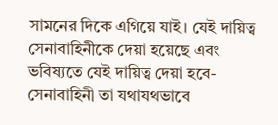সামনের দিকে এগিয়ে যাই। যেই দায়িত্ব সেনাবাহিনীকে দেয়া হয়েছে এবং ভবিষ্যতে যেই দায়িত্ব দেয়া হবে-সেনাবাহিনী তা যথাযথভাবে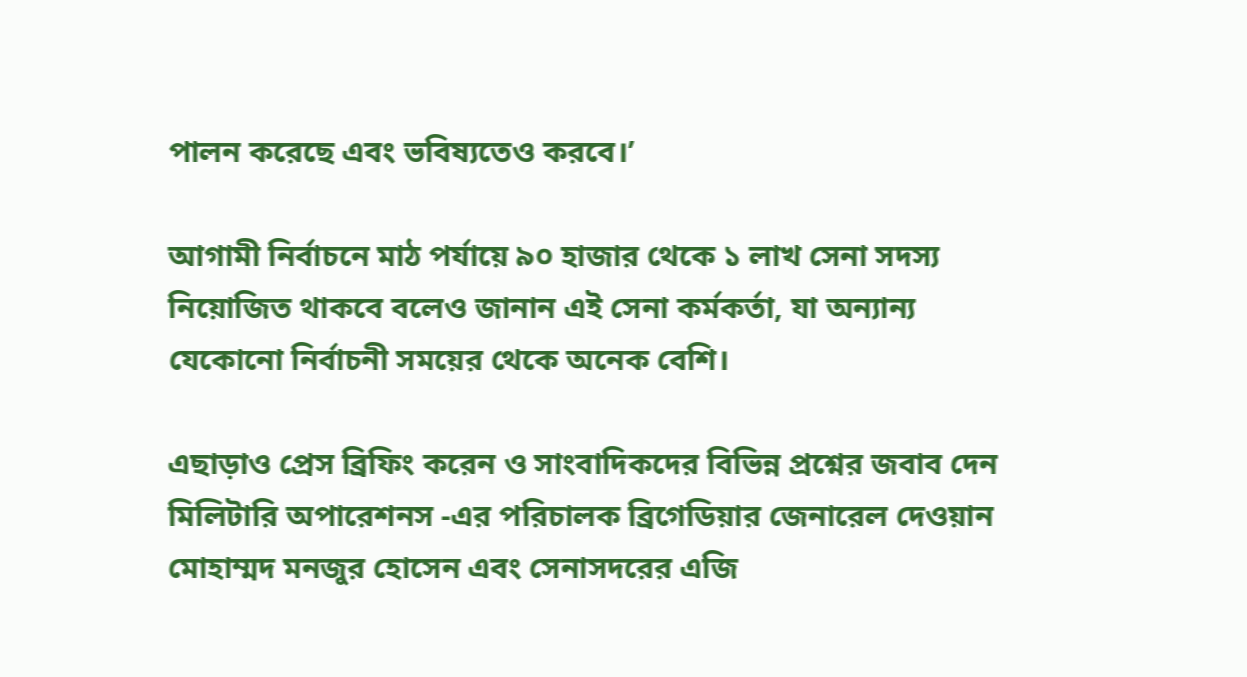পালন করেছে এবং ভবিষ্যতেও করবে।’

আগামী নির্বাচনে মাঠ পর্যায়ে ৯০ হাজার থেকে ১ লাখ সেনা সদস্য নিয়োজিত থাকবে বলেও জানান এই সেনা কর্মকর্তা, যা অন্যান্য যেকোনো নির্বাচনী সময়ের থেকে অনেক বেশি।

এছাড়াও প্রেস ব্রিফিং করেন ও সাংবাদিকদের বিভিন্ন প্রশ্নের জবাব দেন মিলিটারি অপারেশনস -এর পরিচালক ব্রিগেডিয়ার জেনারেল দেওয়ান মোহাম্মদ মনজুর হোসেন এবং সেনাসদরের এজি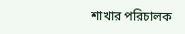শাখার পরিচালক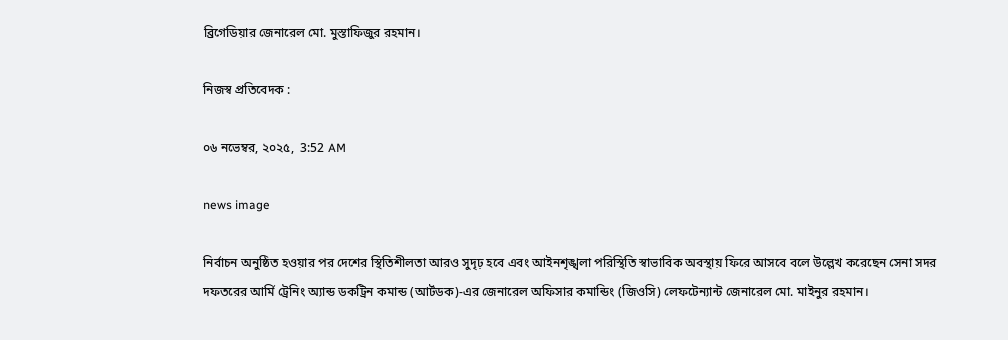ব্রিগেডিয়ার জেনারেল মো. মুস্তাফিজুর রহমান।

নিজস্ব প্রতিবেদক :

০৬ নভেম্বর, ২০২৫,  3:52 AM

news image

নির্বাচন অনুষ্ঠিত হওয়ার পর দেশের স্থিতিশীলতা আরও সুদৃঢ় হবে এবং আইনশৃঙ্খলা পরিস্থিতি স্বাভাবিক অবস্থায় ফিরে আসবে বলে উল্লেখ করেছেন সেনা সদর দফতরের আর্মি ট্রেনিং অ্যান্ড ডকট্রিন কমান্ড (আর্টডক)-এর জেনারেল অফিসার কমান্ডিং (জিওসি) লেফটেন্যান্ট জেনারেল মো. মাইনুর রহমান।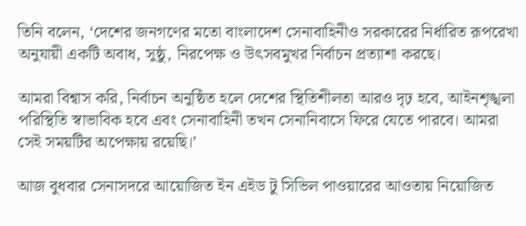তিনি বলেন, ‘দেশের জনগণের মতো বাংলাদেশ সেনাবাহিনীও সরকারের নির্ধারিত রূপরেখা অনুযায়ী একটি অবাধ, সুষ্ঠু, নিরপেক্ষ ও উৎসবমুখর নির্বাচন প্রত্যাশা করছে।

আমরা বিশ্বাস করি, নির্বাচন অনুষ্ঠিত হলে দেশের স্থিতিশীলতা আরও দৃঢ় হবে, আইনশৃঙ্খলা পরিস্থিতি স্বাভাবিক হবে এবং সেনাবাহিনী তখন সেনানিবাসে ফিরে যেতে পারবে। আমরা সেই সময়টির অপেক্ষায় রয়েছি।’

আজ বুধবার সেনাসদরে আয়োজিত ইন এইড টু সিভিল পাওয়ারের আওতায় নিয়োজিত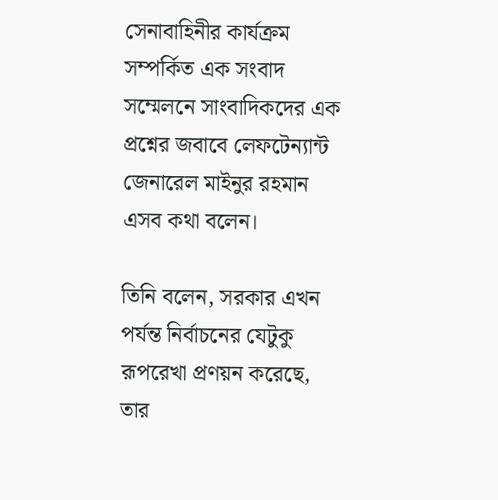সেনাবাহিনীর কার্যক্রম সম্পর্কিত এক সংবাদ সম্মেলনে সাংবাদিকদের এক প্রশ্নের জবাবে লেফটেন্যান্ট জেনারেল মাইনুর রহমান এসব কথা বলেন।

তিনি বলেন, সরকার এখন পর্যন্ত নির্বাচনের যেটুকু রূপরেখা প্রণয়ন করেছে, তার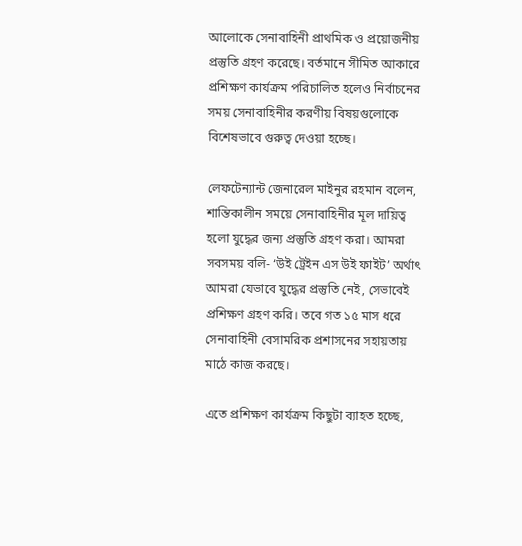আলোকে সেনাবাহিনী প্রাথমিক ও প্রয়োজনীয় প্রস্তুতি গ্রহণ করেছে। বর্তমানে সীমিত আকারে প্রশিক্ষণ কার্যক্রম পরিচালিত হলেও নির্বাচনের সময় সেনাবাহিনীর করণীয় বিষয়গুলোকে বিশেষভাবে গুরুত্ব দেওয়া হচ্ছে।

লেফটেন্যান্ট জেনারেল মাইনুর রহমান বলেন, শান্তিকালীন সময়ে সেনাবাহিনীর মূল দায়িত্ব হলো যুদ্ধের জন্য প্রস্তুতি গ্রহণ করা। আমরা সবসময় বলি- ‘উই ট্রেইন এস উই ফাইট’ অর্থাৎ আমরা যেভাবে যুদ্ধের প্রস্তুতি নেই, সেভাবেই প্রশিক্ষণ গ্রহণ করি। তবে গত ১৫ মাস ধরে সেনাবাহিনী বেসামরিক প্রশাসনের সহায়তায় মাঠে কাজ করছে।

এতে প্রশিক্ষণ কার্যক্রম কিছুটা ব্যাহত হচ্ছে,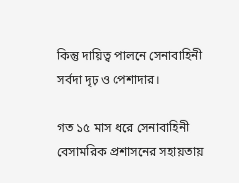কিন্তু দায়িত্ব পালনে সেনাবাহিনী সর্বদা দৃঢ় ও পেশাদার।

গত ১৫ মাস ধরে সেনাবাহিনী বেসামরিক প্রশাসনের সহায়তায়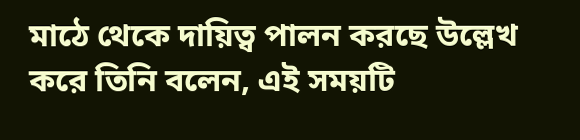মাঠে থেকে দায়িত্ব পালন করছে উল্লেখ করে তিনি বলেন, এই সময়টি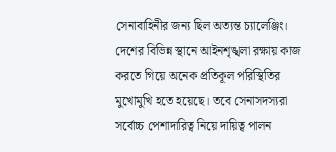সেনাবাহিনীর জন্য ছিল অত্যন্ত চ্যালেঞ্জিং। দেশের বিভিন্ন স্থানে আইনশৃঙ্খলা রক্ষায় কাজ করতে গিয়ে অনেক প্রতিকূল পরিস্থিতির মুখোমুখি হতে হয়েছে। তবে সেনাসদস্যরা সর্বোচ্চ পেশাদারিত্ব নিয়ে দায়িত্ব পালন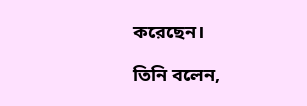করেছেন।

তিনি বলেন,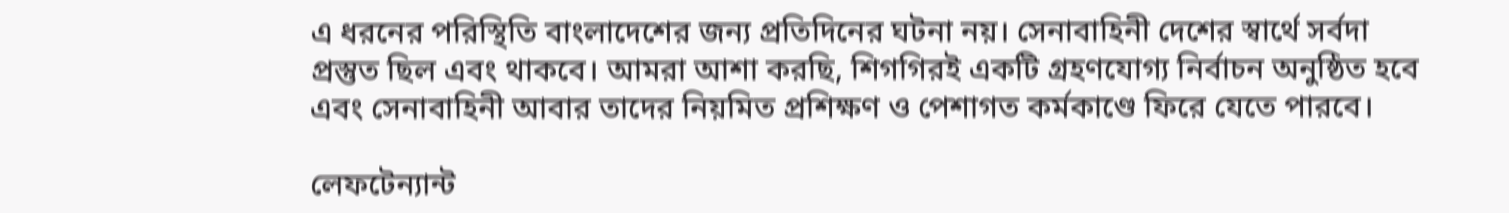এ ধরনের পরিস্থিতি বাংলাদেশের জন্য প্রতিদিনের ঘটনা নয়। সেনাবাহিনী দেশের স্বার্থে সর্বদা প্রস্তুত ছিল এবং থাকবে। আমরা আশা করছি, শিগগিরই একটি গ্রহণযোগ্য নির্বাচন অনুষ্ঠিত হবে এবং সেনাবাহিনী আবার তাদের নিয়মিত প্রশিক্ষণ ও পেশাগত কর্মকাণ্ডে ফিরে যেতে পারবে।

লেফটেন্যান্ট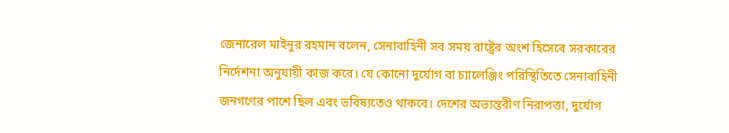জেনারেল মাইনুর রহমান বলেন, সেনাবাহিনী সব সময় রাষ্ট্রের অংশ হিসেবে সরকারের নির্দেশনা অনুযায়ী কাজ করে। যে কোনো দুর্যোগ বা চ্যালেঞ্জিং পরিস্থিতিতে সেনাবাহিনী জনগণের পাশে ছিল এবং ভবিষ্যতেও থাকবে। দেশের অভ্যন্তরীণ নিরাপত্তা, দুর্যোগ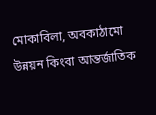মোকাবিলা, অবকাঠামো উন্নয়ন কিংবা আন্তর্জাতিক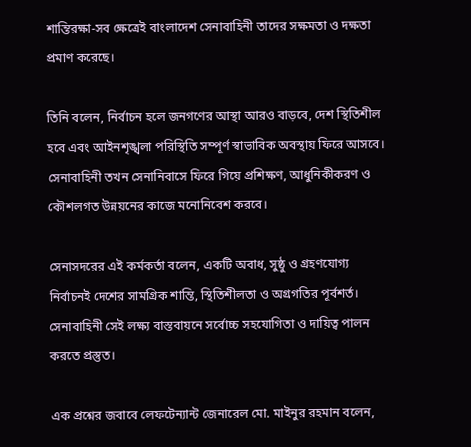শান্তিরক্ষা-সব ক্ষেত্রেই বাংলাদেশ সেনাবাহিনী তাদের সক্ষমতা ও দক্ষতা প্রমাণ করেছে।

তিনি বলেন, নির্বাচন হলে জনগণের আস্থা আরও বাড়বে, দেশ স্থিতিশীল হবে এবং আইনশৃঙ্খলা পরিস্থিতি সম্পূর্ণ স্বাভাবিক অবস্থায় ফিরে আসবে। সেনাবাহিনী তখন সেনানিবাসে ফিরে গিয়ে প্রশিক্ষণ, আধুনিকীকরণ ও কৌশলগত উন্নয়নের কাজে মনোনিবেশ করবে।

সেনাসদরের এই কর্মকর্তা বলেন, একটি অবাধ, সুষ্ঠু ও গ্রহণযোগ্য নির্বাচনই দেশের সামগ্রিক শান্তি, স্থিতিশীলতা ও অগ্রগতির পূর্বশর্ত। সেনাবাহিনী সেই লক্ষ্য বাস্তবায়নে সর্বোচ্চ সহযোগিতা ও দায়িত্ব পালন করতে প্রস্তুত।

এক প্রশ্নের জবাবে লেফটেন্যান্ট জেনারেল মো. মাইনুর রহমান বলেন,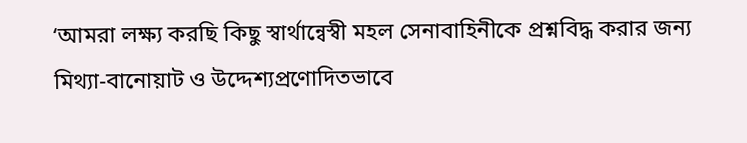‘আমরা লক্ষ্য করছি কিছু স্বার্থান্বেস্বী মহল সেনাবাহিনীকে প্রশ্নবিদ্ধ করার জন্য মিথ্যা-বানোয়াট ও উদ্দেশ্যপ্রণোদিতভাবে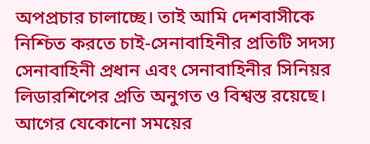অপপ্রচার চালাচ্ছে। তাই আমি দেশবাসীকে নিশ্চিত করতে চাই-সেনাবাহিনীর প্রতিটি সদস্য সেনাবাহিনী প্রধান এবং সেনাবাহিনীর সিনিয়র লিডারশিপের প্রতি অনুগত ও বিশ্বস্ত রয়েছে। আগের যেকোনো সময়ের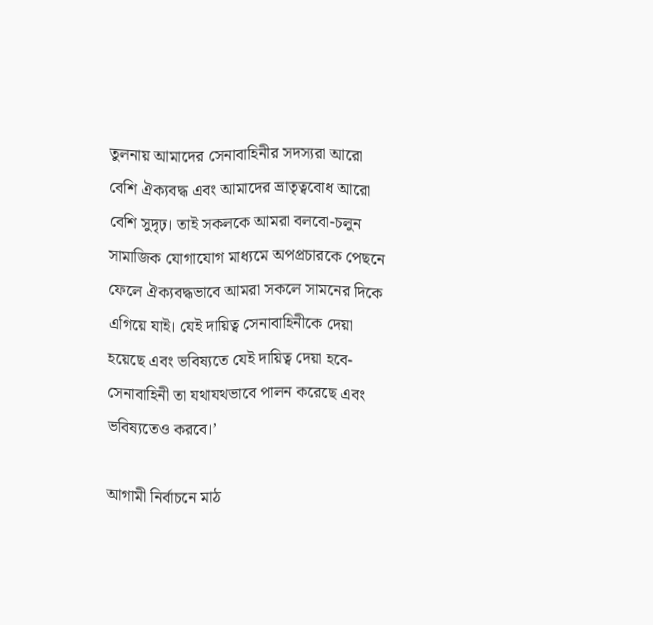তুলনায় আমাদের সেনাবাহিনীর সদস্যরা আরো বেশি ঐক্যবদ্ধ এবং আমাদের ভ্রাতৃত্ববোধ আরো বেশি সুদৃঢ়। তাই সকলকে আমরা বলবো-চলুন সামাজিক যোগাযোগ মাধ্যমে অপপ্রচারকে পেছনে ফেলে ঐক্যবদ্ধভাবে আমরা সকলে সামনের দিকে এগিয়ে যাই। যেই দায়িত্ব সেনাবাহিনীকে দেয়া হয়েছে এবং ভবিষ্যতে যেই দায়িত্ব দেয়া হবে-সেনাবাহিনী তা যথাযথভাবে পালন করেছে এবং ভবিষ্যতেও করবে।’

আগামী নির্বাচনে মাঠ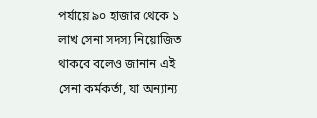পর্যায়ে ৯০ হাজার থেকে ১ লাখ সেনা সদস্য নিয়োজিত থাকবে বলেও জানান এই সেনা কর্মকর্তা, যা অন্যান্য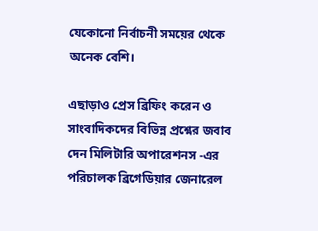যেকোনো নির্বাচনী সময়ের থেকে অনেক বেশি।

এছাড়াও প্রেস ব্রিফিং করেন ও সাংবাদিকদের বিভিন্ন প্রশ্নের জবাব দেন মিলিটারি অপারেশনস -এর পরিচালক ব্রিগেডিয়ার জেনারেল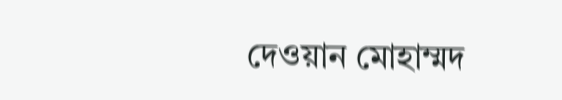দেওয়ান মোহাম্মদ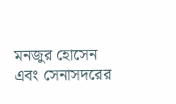মনজুর হোসেন এবং সেনাসদরের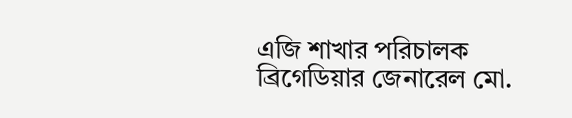এজি শাখার পরিচালক ব্রিগেডিয়ার জেনারেল মো.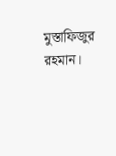মুস্তাফিজুর রহমান।